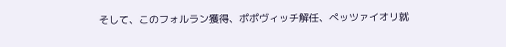そして、このフォルラン獲得、ポポヴィッチ解任、ぺッツァイオリ就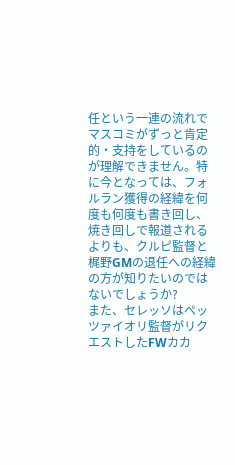任という一連の流れでマスコミがずっと肯定的・支持をしているのが理解できません。特に今となっては、フォルラン獲得の経緯を何度も何度も書き回し、焼き回しで報道されるよりも、クルピ監督と梶野GMの退任への経緯の方が知りたいのではないでしょうか?
また、セレッソはぺッツァイオリ監督がリクエストしたFWカカ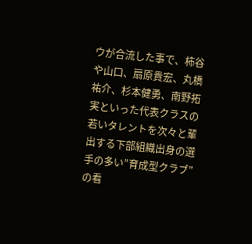ウが合流した事で、柿谷や山口、扇原貴宏、丸橋祐介、杉本健勇、南野拓実といった代表クラスの若いタレントを次々と輩出する下部組織出身の選手の多い”育成型クラブ”の看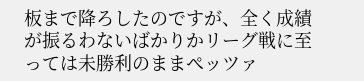板まで降ろしたのですが、全く成績が振るわないばかりかリーグ戦に至っては未勝利のままぺッツァ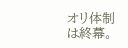オリ体制は終幕。